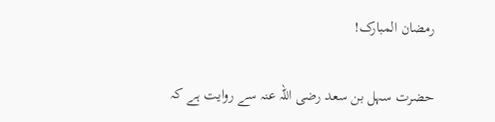رمضان المبارک!

حضرت سہل بن سعد رضی اللہ عنہ سے روایت ہے کہ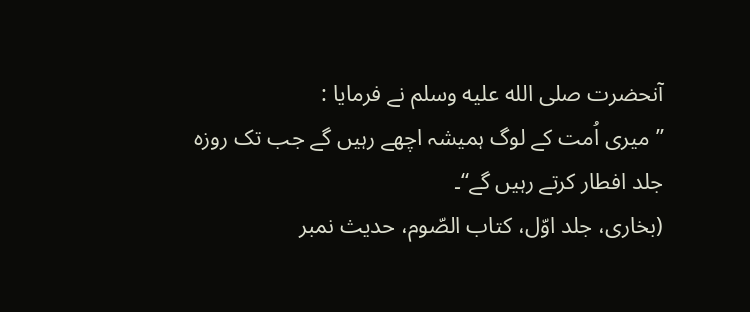آنحضرت صلى الله عليه وسلم نے فرمایا :
”میری اُمت کے لوگ ہمیشہ اچھے رہیں گے جب تک روزہ جلد افطار کرتے رہیں گے“۔
(بخاری، جلد اوّل، کتاب الصّوم، حدیث نمبر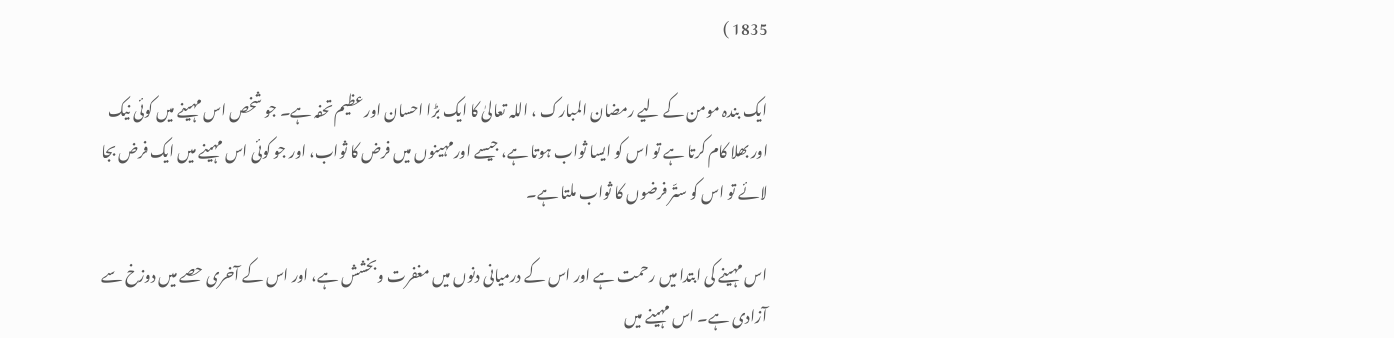1835 )

ایک بندہ مومن کے لیے رمضان المبارک ، اللہ تعالیٰ کا ایک بڑا احسان اور عظیم تحفہ ہے۔ جو شخص اس مہینے میں کوئی نیک اور بھلا کام کرتا ہے تو اس کو ایسا ثواب ہوتا ہے، جیسے اورمہینوں میں فرض کا ثواب، اور جو کوئی اس مہینے میں ایک فرض بجا لائے تو اس کو ستّر فرضوں کا ثواب ملتا ہے۔

اس مہینے کی ابتدا میں رحمت ہے اور اس کے درمیانی دنوں میں مغفرت وبخشش ہے، اور اس کے آخری حصے میں دوزخ سے آزادی ہے۔ اس مہینے میں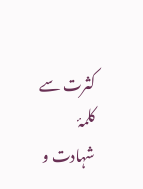کثرت سے کلمۂ شہادت و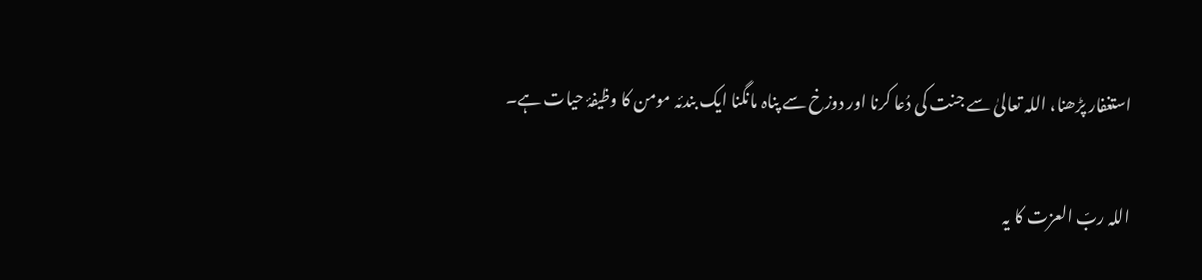استغفار پڑھنا، اللہ تعالیٰ سے جنت کی دُعا کرنا اور دوزخ سے پناہ مانگنا ایک بندئہ مومن کا وظیفۂ حیات ہے۔

اللہ ربّ العزت کا یہ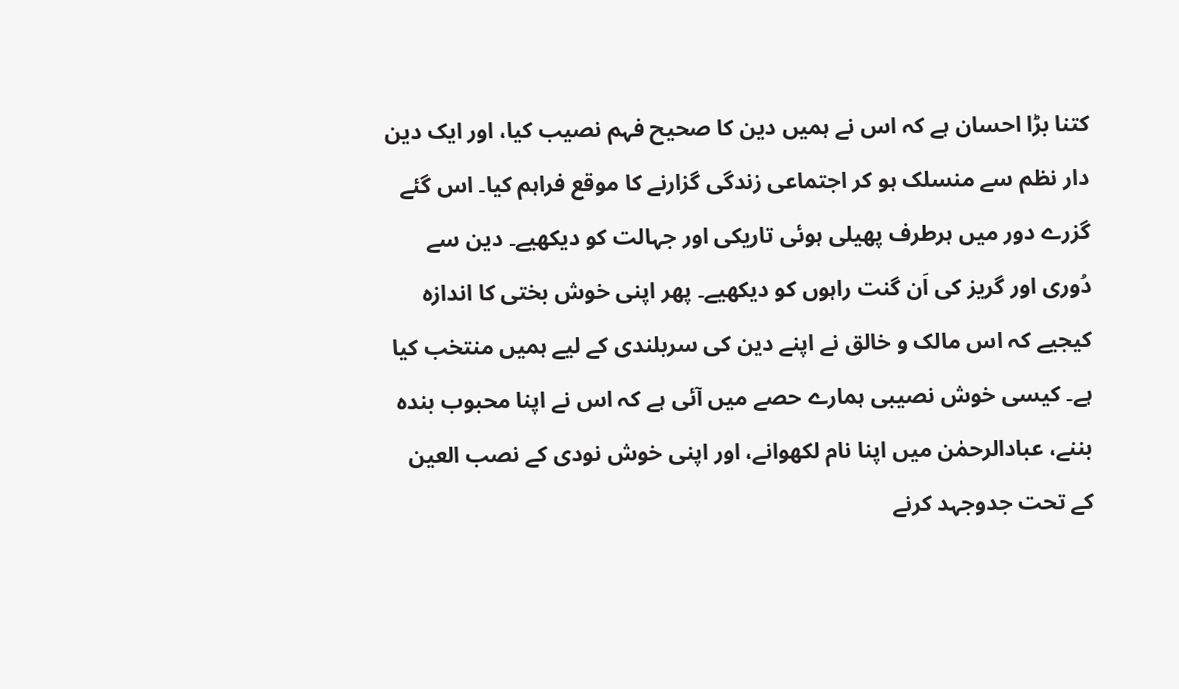کتنا بڑا احسان ہے کہ اس نے ہمیں دین کا صحیح فہم نصیب کیا، اور ایک دین دار نظم سے منسلک ہو کر اجتماعی زندگی گزارنے کا موقع فراہم کیا۔ اس گئے گزرے دور میں ہرطرف پھیلی ہوئی تاریکی اور جہالت کو دیکھیے۔ دین سے دُوری اور گریز کی اَن گنت راہوں کو دیکھیے۔ پھر اپنی خوش بختی کا اندازہ کیجیے کہ اس مالک و خالق نے اپنے دین کی سربلندی کے لیے ہمیں منتخب کیا ہے۔ کیسی خوش نصیبی ہمارے حصے میں آئی ہے کہ اس نے اپنا محبوب بندہ بننے، عبادالرحمٰن میں اپنا نام لکھوانے، اور اپنی خوش نودی کے نصب العین کے تحت جدوجہد کرنے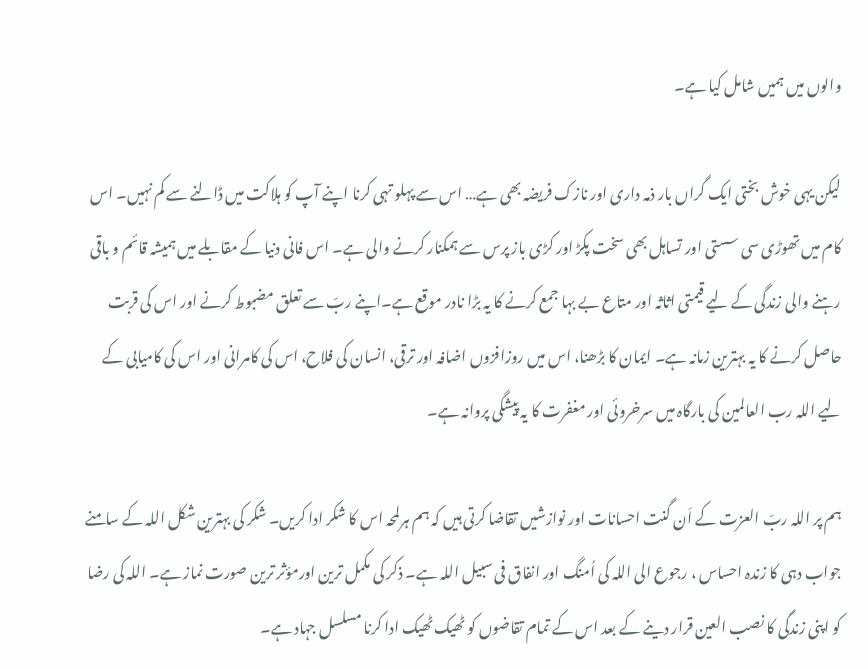والوں میں ہمیں شامل کیا ہے۔

لیکن یہی خوش بختی ایک گراں بار ذمہ داری اور نازک فریضہ بھی ہے… اس سے پہلو تہی کرنا اپنے آپ کو ہلاکت میں ڈالنے سے کم نہیں۔ اس کام میں تھوڑی سی سستی اور تساہل بھی سخت پکڑ اور کڑی باز پرس سے ہمکنار کرنے والی ہے۔ اس فانی دنیا کے مقابلے میں ہمیشہ قائم و باقی رہنے والی زندگی کے لیے قیمتی اثاثہ اور متاع بے بہا جمع کرنے کا یہ بڑا نادر موقع ہے۔اپنے ربّ سے تعلق مضبوط کرنے اور اس کی قربت حاصل کرنے کا یہ بہترین زمانہ ہے۔ ایمان کا بڑھنا، اس میں روزافزوں اضافہ اور ترقی، انسان کی فلاح، اس کی کامرانی اور اس کی کامیابی کے لیے اللہ رب العالمین کی بارگاہ میں سرخروئی اور مغفرت کا یہ پیشگی پروانہ ہے۔

ہم پر اللہ ربّ العزت کے اَن گنت احسانات اور نوازشیں تقاضا کرتی ہیں کہ ہم ہرلمحہ اس کا شکر ادا کریں۔ شکر کی بہترین شکل اللہ کے سامنے جواب دہی کا زندہ احساس ، رجوع الی اللہ کی اُمنگ اور انفاق فی سبیل اللہ ہے۔ ذکر کی مکمل ترین اورمؤثر ترین صورت نماز ہے۔ اللہ کی رضا کو اپنی زندگی کا نصب العین قرار دینے کے بعد اس کے تمام تقاضوں کو ٹھیک ٹھیک ادا کرنا مسلسل جہاد ہے۔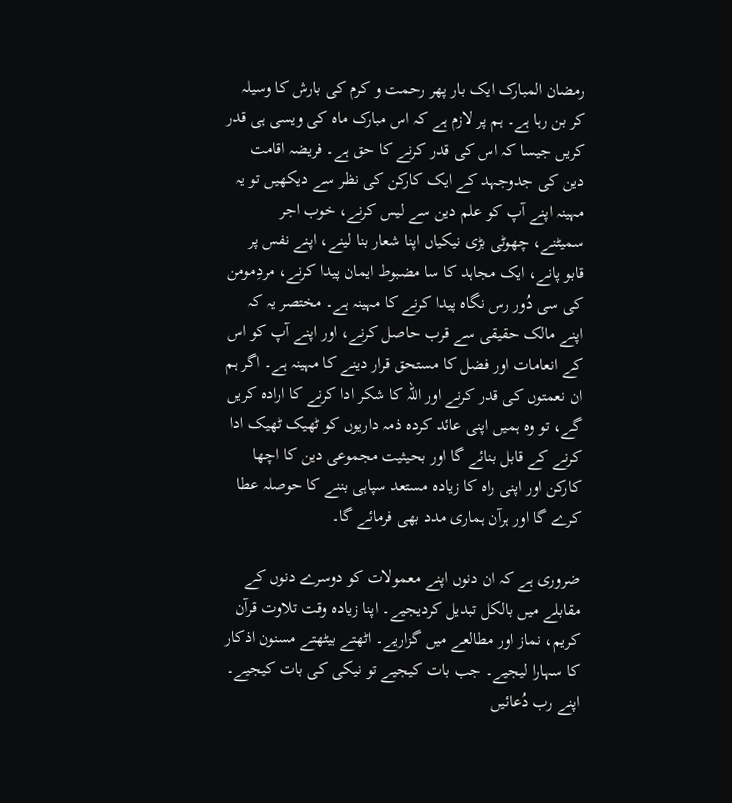رمضان المبارک ایک بار پھر رحمت و کرم کی بارش کا وسیلہ کر بن رہا ہے۔ ہم پر لازم ہے کہ اس مبارک ماہ کی ویسی ہی قدر کریں جیسا کہ اس کی قدر کرنے کا حق ہے۔ فریضہ اقامت دین کی جدوجہد کے ایک کارکن کی نظر سے دیکھیں تو یہ مہینہ اپنے آپ کو علم دین سے لیس کرنے، خوب اجر سمیٹنے، چھوٹی بڑی نیکیاں اپنا شعار بنا لینے، اپنے نفس پر قابو پانے، ایک مجاہد کا سا مضبوط ایمان پیدا کرنے، مردِمومن کی سی دُور رس نگاہ پیدا کرنے کا مہینہ ہے۔ مختصر یہ کہ اپنے مالک حقیقی سے قرب حاصل کرنے، اور اپنے آپ کو اس کے انعامات اور فضل کا مستحق قرار دینے کا مہینہ ہے۔ اگر ہم ان نعمتوں کی قدر کرنے اور اللہ کا شکر ادا کرنے کا ارادہ کریں گے، تو وہ ہمیں اپنی عائد کردہ ذمہ داریوں کو ٹھیک ٹھیک ادا کرنے کے قابل بنائے گا اور بحیثیت مجموعی دین کا اچھا کارکن اور اپنی راہ کا زیادہ مستعد سپاہی بننے کا حوصلہ عطا کرے گا اور ہرآن ہماری مدد بھی فرمائے گا۔

ضروری ہے کہ ان دنوں اپنے معمولات کو دوسرے دنوں کے مقابلے میں بالکل تبدیل کردیجیے۔ اپنا زیادہ وقت تلاوت قرآن کریم، نماز اور مطالعے میں گزاریے۔ اٹھتے بیٹھتے مسنون اذکار کا سہارا لیجیے۔ جب بات کیجیے تو نیکی کی بات کیجیے۔ اپنے رب دُعائیں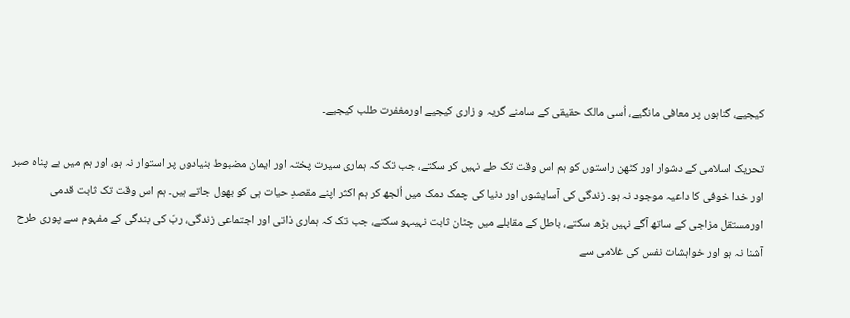کیجیے، گناہوں پر معافی مانگیے، اُسی مالک حقیقی کے سامنے گریہ و زاری کیجیے اورمغفرت طلب کیجیے۔

تحریک اسلامی کے دشوار اور کٹھن راستوں کو ہم اس وقت تک طے نہیں کر سکتے، جب تک کہ ہماری سیرت پختہ اور ایمان مضبوط بنیادوں پر استوار نہ ہو، اور ہم میں بے پناہ صبر اور خدا خوفی کا داعیہ موجود نہ ہو۔ زندگی کی آسایشوں اور دنیا کی چمک دمک میں اُلجھ کر ہم اکثر اپنے مقصدِ حیات ہی کو بھول جاتے ہیں۔ ہم اس وقت تک ثابت قدمی اورمستقل مزاجی کے ساتھ آگے نہیں بڑھ سکتے، باطل کے مقابلے میں چٹان ثابت نہیںہو سکتے، جب تک کہ ہماری ذاتی اور اجتماعی زندگی، ربّ کی بندگی کے مفہوم سے پوری طرح آشنا نہ ہو اور خواہشات نفس کی غلامی سے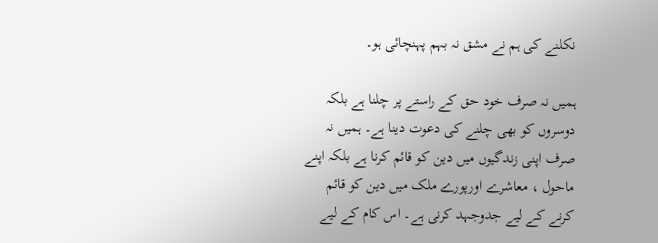نکلنے کی ہم نے مشق نہ بہم پہنچائی ہو۔

ہمیں نہ صرف خود حق کے راستے پر چلنا ہے بلکہ دوسروں کو بھی چلنے کی دعوت دینا ہے۔ ہمیں نہ صرف اپنی زندگیوں میں دین کو قائم کرنا ہے بلکہ اپنے ماحول ، معاشرے اورپورے ملک میں دین کو قائم کرنے کے لیے جدوجہد کرنی ہے۔ اس کام کے لیے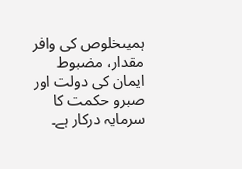ہمیںخلوص کی وافر مقدار، مضبوط ایمان کی دولت اور صبرو حکمت کا سرمایہ درکار ہے۔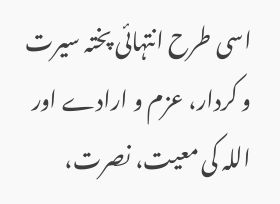اسی طرح انتہائی پختہ سیرت و کردار، عزم و ارادے اور اللہ کی معیت، نصرت،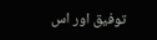توفیق اور اس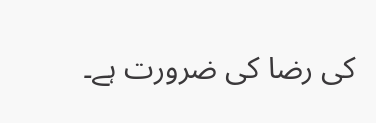کی رضا کی ضرورت ہے۔